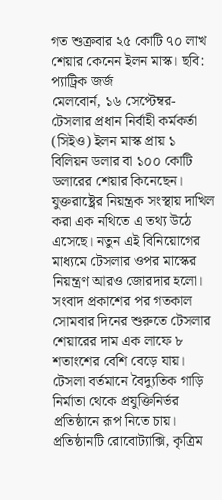গত শুক্রবার ২৫ কোটি ৭০ লাখ শেয়ার কেনেন ইলন মাস্ক। ছবি: প্যাট্রিক জর্জ
মেলবোর্ন, ১৬ সেপ্টেম্বর- টেসলার প্রধান নির্বাহী কর্মকর্তা (সিইও) ইলন মাস্ক প্রায় ১ বিলিয়ন ডলার বা ১০০ কোটি ডলারের শেয়ার কিনেছেন। যুক্তরাষ্ট্রের নিয়ন্ত্রক সংস্থায় দাখিল করা এক নথিতে এ তথ্য উঠে এসেছে। নতুন এই বিনিয়োগের মাধ্যমে টেসলার ওপর মাস্কের নিয়ন্ত্রণ আরও জোরদার হলো।
সংবাদ প্রকাশের পর গতকাল সোমবার দিনের শুরুতে টেসলার শেয়ারের দাম এক লাফে ৮ শতাংশের বেশি বেড়ে যায়।
টেসলা বর্তমানে বৈদ্যুতিক গাড়ি নির্মাতা থেকে প্রযুক্তিনির্ভর প্রতিষ্ঠানে রূপ নিতে চায়। প্রতিষ্ঠানটি রোবোট্যাক্সি, কৃত্রিম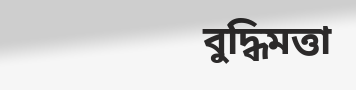বুদ্ধিমত্তা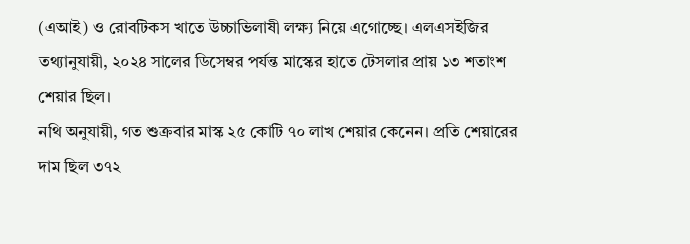(এআই) ও রোবটিকস খাতে উচ্চাভিলাষী লক্ষ্য নিয়ে এগোচ্ছে। এলএসইজির তথ্যানুযায়ী, ২০২৪ সালের ডিসেম্বর পর্যন্ত মাস্কের হাতে টেসলার প্রায় ১৩ শতাংশ শেয়ার ছিল।
নথি অনুযায়ী, গত শুক্রবার মাস্ক ২৫ কোটি ৭০ লাখ শেয়ার কেনেন। প্রতি শেয়ারের দাম ছিল ৩৭২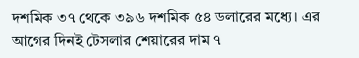দশমিক ৩৭ থেকে ৩৯৬ দশমিক ৫৪ ডলারের মধ্যে। এর আগের দিনই টেসলার শেয়ারের দাম ৭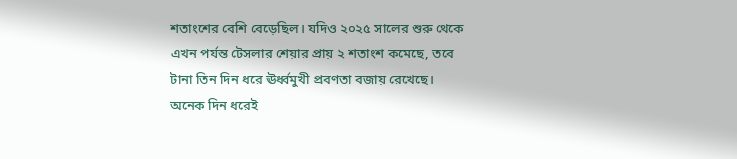শতাংশের বেশি বেড়েছিল। যদিও ২০২৫ সালের শুরু থেকে এখন পর্যন্ত টেসলার শেয়ার প্রায় ২ শতাংশ কমেছে, তবে টানা তিন দিন ধরে ঊর্ধ্বমুখী প্রবণতা বজায় রেখেছে।
অনেক দিন ধরেই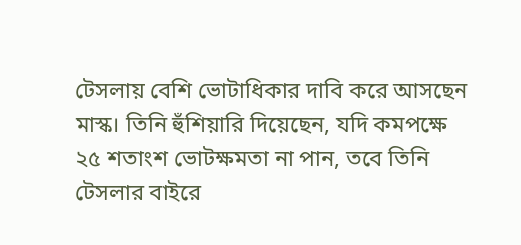টেসলায় বেশি ভোটাধিকার দাবি করে আসছেন মাস্ক। তিনি হুঁশিয়ারি দিয়েছেন, যদি কমপক্ষে ২৫ শতাংশ ভোটক্ষমতা না পান, তবে তিনি টেসলার বাইরে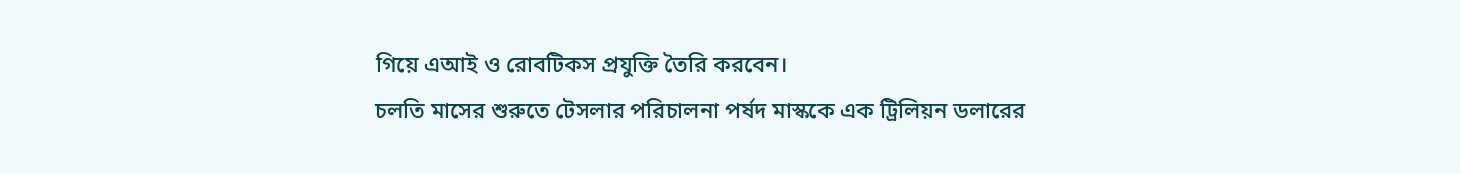গিয়ে এআই ও রোবটিকস প্রযুক্তি তৈরি করবেন।
চলতি মাসের শুরুতে টেসলার পরিচালনা পর্ষদ মাস্ককে এক ট্রিলিয়ন ডলারের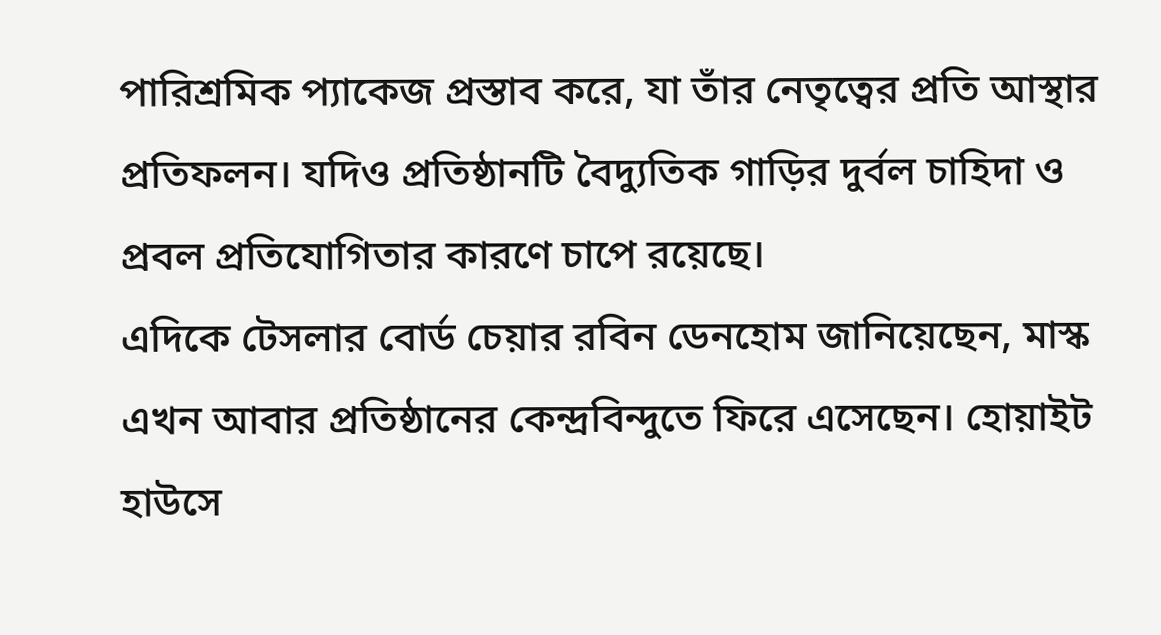পারিশ্রমিক প্যাকেজ প্রস্তাব করে, যা তাঁর নেতৃত্বের প্রতি আস্থার প্রতিফলন। যদিও প্রতিষ্ঠানটি বৈদ্যুতিক গাড়ির দুর্বল চাহিদা ও প্রবল প্রতিযোগিতার কারণে চাপে রয়েছে।
এদিকে টেসলার বোর্ড চেয়ার রবিন ডেনহোম জানিয়েছেন, মাস্ক এখন আবার প্রতিষ্ঠানের কেন্দ্রবিন্দুতে ফিরে এসেছেন। হোয়াইট হাউসে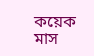কয়েক মাস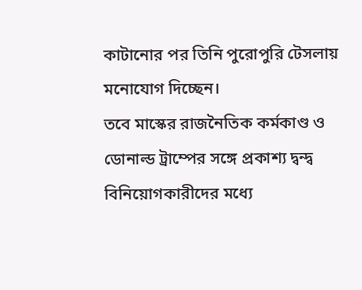কাটানোর পর তিনি পুরোপুরি টেসলায় মনোযোগ দিচ্ছেন।
তবে মাস্কের রাজনৈতিক কর্মকাণ্ড ও ডোনাল্ড ট্রাম্পের সঙ্গে প্রকাশ্য দ্বন্দ্ব বিনিয়োগকারীদের মধ্যে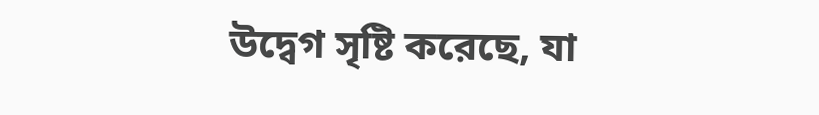উদ্বেগ সৃষ্টি করেছে, যা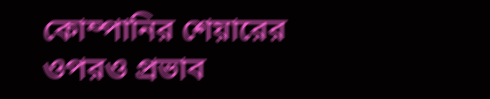কোম্পানির শেয়ারের ওপরও প্রভাব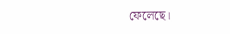ফেলেছে।